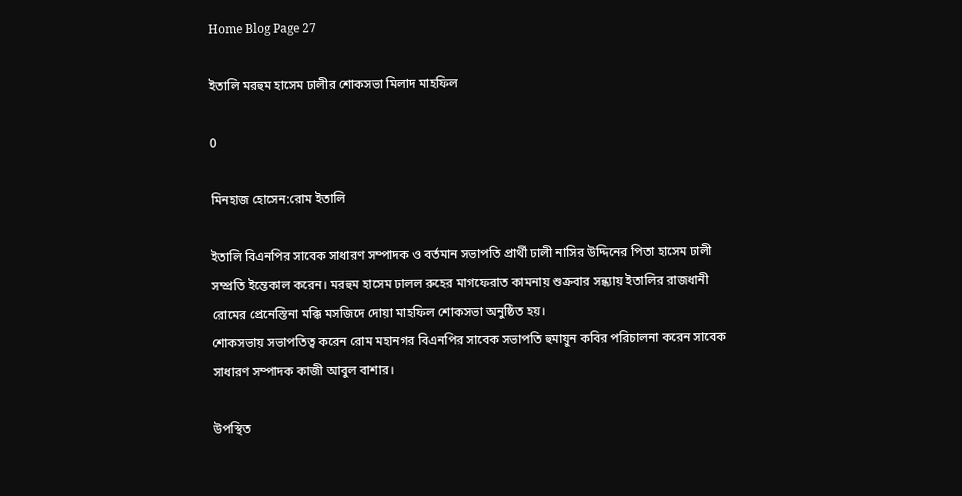Home Blog Page 27

ইতা‌লি মরহুম হা‌সেম ঢালীর শোকসভা মিলাদ মাহ‌ফিল

0

মিনহাজ হোসেন:রোম ইতা‌লি

ইতালি বিএনপির সাবেক সাধারণ সম্পাদক ও বর্তমান সভাপতি প্রার্থী ঢালী নাসির উদ্দিনের পিতা হাসেম ঢালী সম্প্রতি ইন্তেকাল ক‌রেন। মরহুম হা‌সেম ঢালল রুহের মাগফেরাত কামনায় শুক্রবার সন্ধ্যায় ইতা‌লির রাজধানী রোমের প্রেনেস্তিনা মক্কি মসজিদে দোয়া মাহফিল শোকসভা অনুষ্ঠিত হয়।
শোকসভায় সভাপতিত্ব করেন রোম মহানগর বিএনপির সাবেক সভাপতি হুমায়ুন কবির পরিচালনা করেন সাবেক সাধারণ সম্পাদক কাজী আবুল বাশার।

উপস্থিত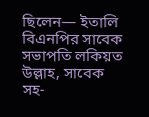ছিলেন— ইতালি বিএনপির সাবেক সভাপতি লকিয়ত উল্লাহ, সাবেক সহ-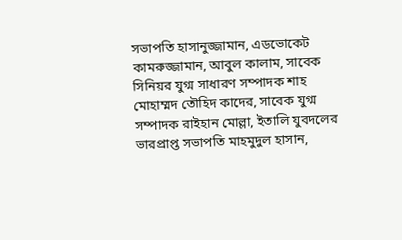সভাপতি হাসানুজ্জামান, এডভোকেট কামরুজ্জামান, আবুল কালাম, সাবেক সিনিয়র যুগ্ম সাধারণ সম্পাদক শাহ মোহাম্মদ তৌহিদ কাদের, সাবেক যুগ্ম সম্পাদক রাইহান মোল্লা, ইতালি যুবদলের ভারপ্রাপ্ত সভাপতি মাহমুদুল হাসান,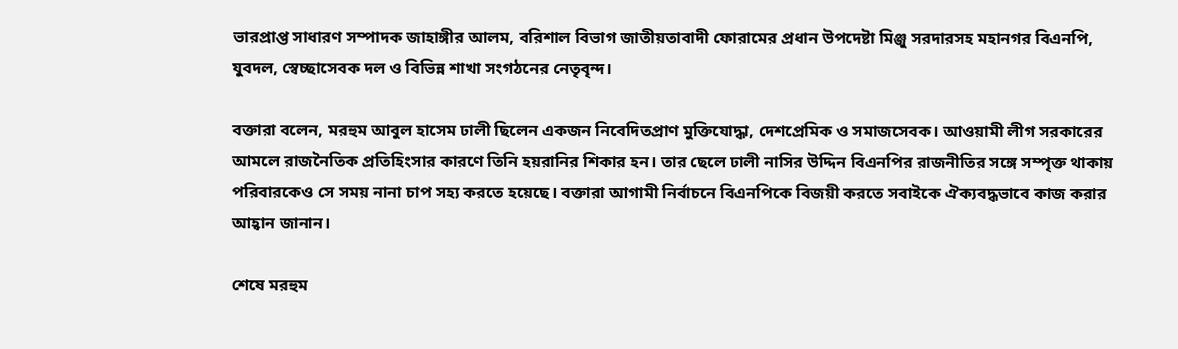ভারপ্রাপ্ত সাধারণ সম্পাদক জাহাঙ্গীর আলম, বরিশাল বিভাগ জাতীয়তাবাদী ফোরামের প্রধান উপদেষ্টা মিঞ্জু সরদারসহ মহানগর বিএনপি, যুবদল, স্বেচ্ছাসেবক দল ও বিভিন্ন শাখা সংগঠনের নেতৃবৃন্দ।

বক্তারা বলেন, মরহুম আবুল হাসেম ঢালী ছিলেন একজন নিবেদিতপ্রাণ মুক্তিযোদ্ধা, দেশপ্রেমিক ও সমাজসেবক। আওয়ামী লীগ সরকারের আমলে রাজনৈতিক প্রতিহিংসার কারণে তিনি হয়রানির শিকার হন। তার ছেলে ঢালী নাসির উদ্দিন বিএনপির রাজনীতির সঙ্গে সম্পৃক্ত থাকায় পরিবারকেও সে সময় নানা চাপ সহ্য করতে হয়েছে। বক্তারা আগামী নির্বাচনে বিএনপিকে বিজয়ী করতে সবাইকে ঐক্যবদ্ধভাবে কাজ করার আহ্বান জানান।

শেষে মরহুম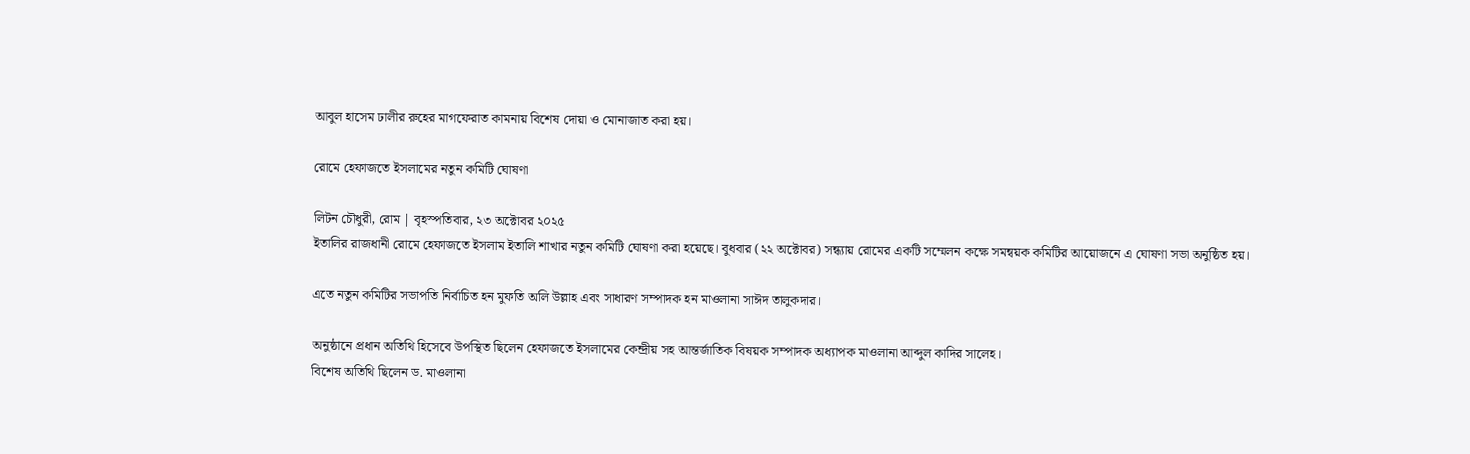আবুল হাসেম ঢালীর রুহের মাগফেরাত কামনায় বিশেষ দোয়া ও মোনাজাত করা হয়।

রোমে হেফাজতে ইসলামের নতুন কমিটি ঘোষণা

লিটন চৌধুরী, রোম | বৃহস্পতিবার, ২৩ অক্টোবর ২০২৫
ইতালির রাজধানী রোমে হেফাজতে ইসলাম ইতালি শাখার নতুন কমিটি ঘোষণা করা হয়েছে। বুধবার (২২ অক্টোবর) সন্ধ্যায় রোমের একটি সম্মেলন কক্ষে সমন্বয়ক কমিটির আয়োজনে এ ঘোষণা সভা অনুষ্ঠিত হয়।

এতে নতুন কমিটির সভাপতি নির্বাচিত হন মুফতি অলি উল্লাহ এবং সাধারণ সম্পাদক হন মাওলানা সাঈদ তালুকদার।

অনুষ্ঠানে প্রধান অতিথি হিসেবে উপস্থিত ছিলেন হেফাজতে ইসলামের কেন্দ্রীয় সহ আন্তর্জাতিক বিষয়ক সম্পাদক অধ্যাপক মাওলানা আব্দুল কাদির সালেহ।
বিশেষ অতিথি ছিলেন ড. মাওলানা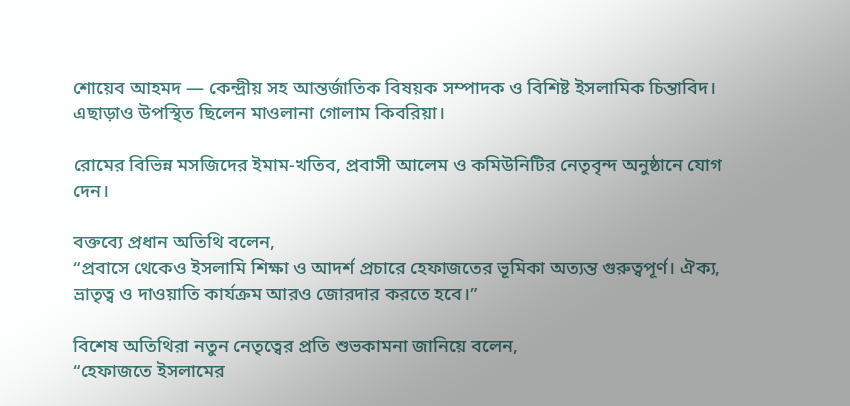শোয়েব আহমদ — কেন্দ্রীয় সহ আন্তর্জাতিক বিষয়ক সম্পাদক ও বিশিষ্ট ইসলামিক চিন্তাবিদ। এছাড়াও উপস্থিত ছিলেন মাওলানা গোলাম কিবরিয়া।

রোমের বিভিন্ন মসজিদের ইমাম-খতিব, প্রবাসী আলেম ও কমিউনিটির নেতৃবৃন্দ অনুষ্ঠানে যোগ দেন।

বক্তব্যে প্রধান অতিথি বলেন,
“প্রবাসে থেকেও ইসলামি শিক্ষা ও আদর্শ প্রচারে হেফাজতের ভূমিকা অত্যন্ত গুরুত্বপূর্ণ। ঐক্য, ভ্রাতৃত্ব ও দাওয়াতি কার্যক্রম আরও জোরদার করতে হবে।”

বিশেষ অতিথিরা নতুন নেতৃত্বের প্রতি শুভকামনা জানিয়ে বলেন,
“হেফাজতে ইসলামের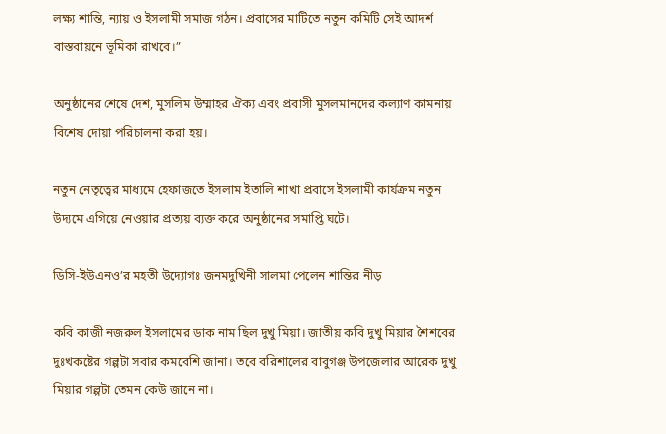লক্ষ্য শান্তি, ন্যায় ও ইসলামী সমাজ গঠন। প্রবাসের মাটিতে নতুন কমিটি সেই আদর্শ বাস্তবায়নে ভূমিকা রাখবে।”

অনুষ্ঠানের শেষে দেশ, মুসলিম উম্মাহর ঐক্য এবং প্রবাসী মুসলমানদের কল্যাণ কামনায় বিশেষ দোয়া পরিচালনা করা হয়।

নতুন নেতৃত্বের মাধ্যমে হেফাজতে ইসলাম ইতালি শাখা প্রবাসে ইসলামী কার্যক্রম নতুন উদ্যমে এগিয়ে নেওয়ার প্রত্যয় ব্যক্ত করে অনুষ্ঠানের সমাপ্তি ঘটে।

ডিসি-ইউএনও’র মহতী উদ্যোগঃ জনমদুখিনী সালমা পেলেন শান্তির নীড়

কবি কাজী নজরুল ইসলামের ডাক নাম ছিল দুখু মিয়া। জাতীয় কবি দুখু মিয়ার শৈশবের দুঃখকষ্টের গল্পটা সবার কমবেশি জানা। তবে বরিশালের বাবুগঞ্জ উপজেলার আরেক দুখু মিয়ার গল্পটা তেমন কেউ জানে না।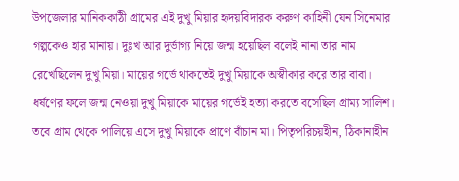উপজেলার মানিককাঠী গ্রামের এই দুখু মিয়ার হৃদয়বিদারক করুণ কাহিনী যেন সিনেমার গল্পকেও হার মানায়। দুঃখ আর দুর্ভাগ্য নিয়ে জন্ম হয়েছিল বলেই নানা তার নাম রেখেছিলেন দুখু মিয়া। মায়ের গর্ভে থাকতেই দুখু মিয়াকে অস্বীকার করে তার বাবা। ধর্ষণের ফলে জন্ম নেওয়া দুখু মিয়াকে মায়ের গর্ভেই হত্যা করতে বসেছিল গ্রাম্য সালিশ। তবে গ্রাম থেকে পালিয়ে এসে দুখু মিয়াকে প্রাণে বাঁচান মা। পিতৃপরিচয়হীন, ঠিকানাহীন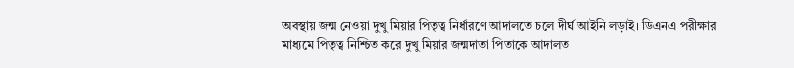অবস্থায় জন্ম নেওয়া দুখু মিয়ার পিতৃত্ব নির্ধারণে আদালতে চলে দীর্ঘ আইনি লড়াই। ডিএনএ পরীক্ষার মাধ্যমে পিতৃত্ব নিশ্চিত করে দুখু মিয়ার জন্মদাতা পিতাকে আদালত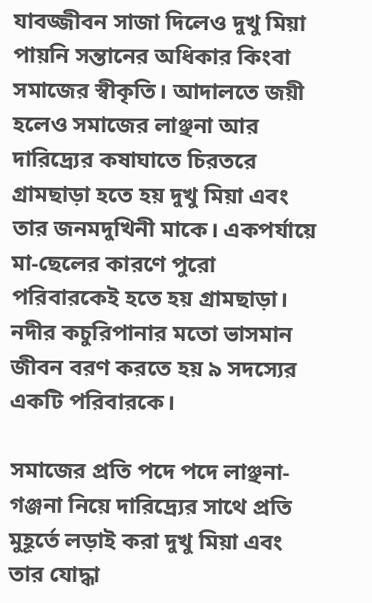যাবজ্জীবন সাজা দিলেও দুখু মিয়া পায়নি সন্তানের অধিকার কিংবা সমাজের স্বীকৃতি। আদালতে জয়ী হলেও সমাজের লাঞ্ছনা আর দারিদ্র্যের কষাঘাতে চিরতরে গ্রামছাড়া হতে হয় দুখু মিয়া এবং তার জনমদুখিনী মাকে। একপর্যায়ে মা-ছেলের কারণে পুরো পরিবারকেই হতে হয় গ্রামছাড়া। নদীর কচুরিপানার মতো ভাসমান জীবন বরণ করতে হয় ৯ সদস্যের একটি পরিবারকে।

সমাজের প্রতি পদে পদে লাঞ্ছনা-গঞ্জনা নিয়ে দারিদ্র্যের সাথে প্রতি মুহূর্তে লড়াই করা দুখু মিয়া এবং তার যোদ্ধা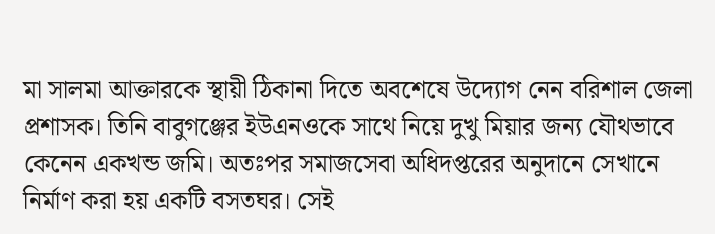মা সালমা আক্তারকে স্থায়ী ঠিকানা দিতে অবশেষে উদ্যোগ নেন বরিশাল জেলা প্রশাসক। তিনি বাবুগঞ্জের ইউএনওকে সাথে নিয়ে দুখু মিয়ার জন্য যৌথভাবে কেনেন একখন্ড জমি। অতঃপর সমাজসেবা অধিদপ্তরের অনুদানে সেখানে নির্মাণ করা হয় একটি বসতঘর। সেই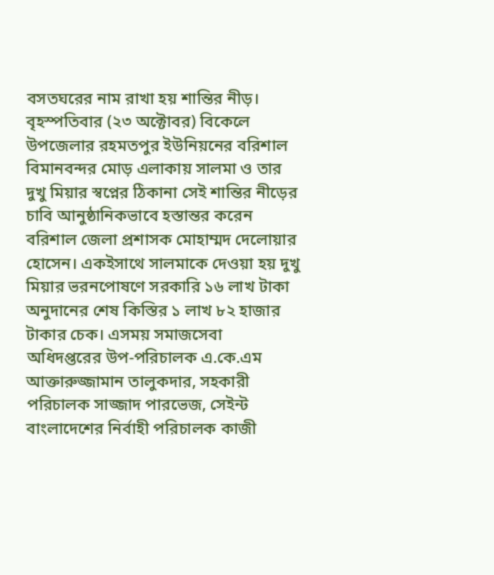বসতঘরের নাম রাখা হয় শান্তির নীড়। বৃহস্পতিবার (২৩ অক্টোবর) বিকেলে উপজেলার রহমতপুর ইউনিয়নের বরিশাল বিমানবন্দর মোড় এলাকায় সালমা ও তার দুখু মিয়ার স্বপ্নের ঠিকানা সেই শান্তির নীড়ের চাবি আনুষ্ঠানিকভাবে হস্তান্তর করেন বরিশাল জেলা প্রশাসক মোহাম্মদ দেলোয়ার হোসেন। একইসাথে সালমাকে দেওয়া হয় দুখু মিয়ার ভরনপোষণে সরকারি ১৬ লাখ টাকা অনুদানের শেষ কিস্তির ১ লাখ ৮২ হাজার টাকার চেক। এসময় সমাজসেবা অধিদপ্তরের উপ-পরিচালক এ.কে.এম আক্তারুজ্জামান তালুকদার, সহকারী পরিচালক সাজ্জাদ পারভেজ, সেইন্ট বাংলাদেশের নির্বাহী পরিচালক কাজী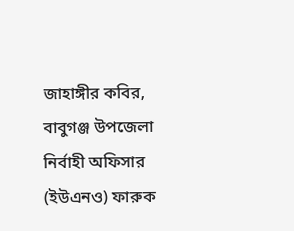জাহাঙ্গীর কবির, বাবুগঞ্জ উপজেলা নির্বাহী অফিসার (ইউএনও) ফারুক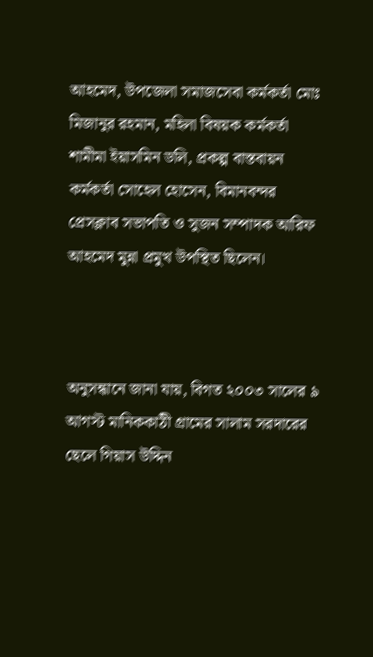আহমেদ, উপজেলা সমাজসেবা কর্মকর্তা মোঃ মিজানুর রহমান, মহিলা বিষয়ক কর্মকর্তা শামীমা ইয়াসমিন ডলি, প্রকল্প বাস্তবায়ন কর্মকর্তা সোহেল হোসেন, বিমানবন্দর প্রেসক্লাব সভাপতি ও সুজন সম্পাদক আরিফ আহমেদ মুন্না প্রমুখ উপস্থিত ছিলেন।



অনুসন্ধানে জানা যায়, বিগত ২০০৩ সালের ৯ আগস্ট মানিককাঠী গ্রামের সালাম সরদারের ছেলে গিয়াস উদ্দিন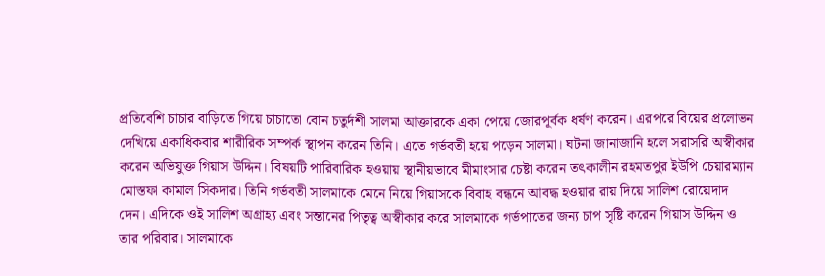প্রতিবেশি চাচার বাড়িতে গিয়ে চাচাতো বোন চতুর্দশী সালমা আক্তারকে একা পেয়ে জোরপূর্বক ধর্ষণ করেন। এরপরে বিয়ের প্রলোভন দেখিয়ে একাধিকবার শারীরিক সম্পর্ক স্থাপন করেন তিনি। এতে গর্ভবতী হয়ে পড়েন সালমা। ঘটনা জানাজানি হলে সরাসরি অস্বীকার করেন অভিযুক্ত গিয়াস উদ্দিন। বিষয়টি পারিবারিক হওয়ায় স্থানীয়ভাবে মীমাংসার চেষ্টা করেন তৎকালীন রহমতপুর ইউপি চেয়ারম্যান মোস্তফা কামাল সিকদার। তিনি গর্ভবতী সালমাকে মেনে নিয়ে গিয়াসকে বিবাহ বন্ধনে আবদ্ধ হওয়ার রায় দিয়ে সালিশ রোয়েদাদ দেন। এদিকে ওই সালিশ অগ্রাহ্য এবং সন্তানের পিতৃত্ব অস্বীকার করে সালমাকে গর্ভপাতের জন্য চাপ সৃষ্টি করেন গিয়াস উদ্দিন ও তার পরিবার। সালমাকে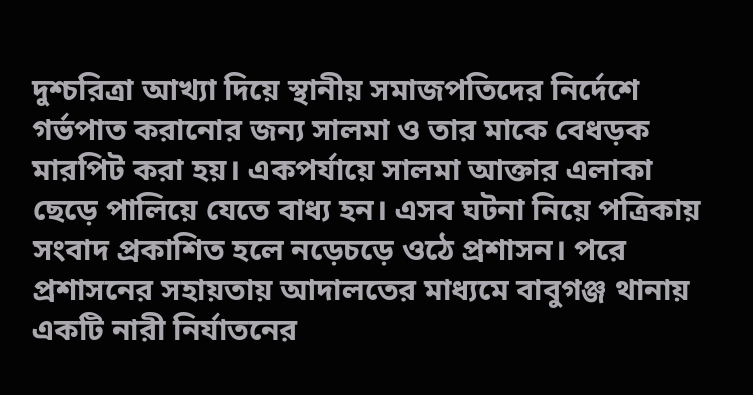দুশ্চরিত্রা আখ্যা দিয়ে স্থানীয় সমাজপতিদের নির্দেশে গর্ভপাত করানোর জন্য সালমা ও তার মাকে বেধড়ক মারপিট করা হয়। একপর্যায়ে সালমা আক্তার এলাকা ছেড়ে পালিয়ে যেতে বাধ্য হন। এসব ঘটনা নিয়ে পত্রিকায় সংবাদ প্রকাশিত হলে নড়েচড়ে ওঠে প্রশাসন। পরে প্রশাসনের সহায়তায় আদালতের মাধ্যমে বাবুগঞ্জ থানায় একটি নারী নির্যাতনের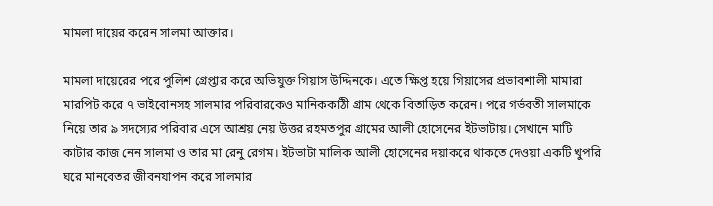মামলা দায়ের করেন সালমা আক্তার।

মামলা দায়েরের পরে পুলিশ গ্রেপ্তার করে অভিযুক্ত গিয়াস উদ্দিনকে। এতে ক্ষিপ্ত হয়ে গিয়াসের প্রভাবশালী মামারা মারপিট করে ৭ ভাইবোনসহ সালমার পরিবারকেও মানিককাঠী গ্রাম থেকে বিতাড়িত করেন। পরে গর্ভবতী সালমাকে নিয়ে তার ৯ সদস্যের পরিবার এসে আশ্রয় নেয় উত্তর রহমতপুর গ্রামের আলী হোসেনের ইটভাটায়। সেখানে মাটি কাটার কাজ নেন সালমা ও তার মা রেনু রেগম। ইটভাটা মালিক আলী হোসেনের দয়াকরে থাকতে দেওয়া একটি খুপরি ঘরে মানবেতর জীবনযাপন করে সালমার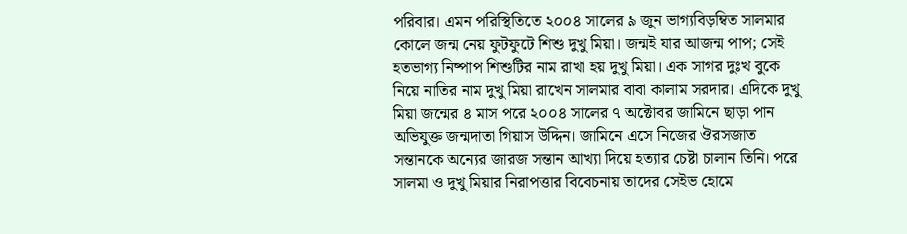পরিবার। এমন পরিস্থিতিতে ২০০৪ সালের ৯ জুন ভাগ্যবিড়ম্বিত সালমার কোলে জন্ম নেয় ফুটফুটে শিশু দুখু মিয়া। জন্মই যার আজন্ম পাপ; সেই হতভাগ্য নিষ্পাপ শিশুটির নাম রাখা হয় দুখু মিয়া। এক সাগর দুঃখ বুকে নিয়ে নাতির নাম দুখু মিয়া রাখেন সালমার বাবা কালাম সরদার। এদিকে দুখু মিয়া জন্মের ৪ মাস পরে ২০০৪ সালের ৭ অক্টোবর জামিনে ছাড়া পান অভিযুক্ত জন্মদাতা গিয়াস উদ্দিন। জামিনে এসে নিজের ঔরসজাত সন্তানকে অন্যের জারজ সন্তান আখ্যা দিয়ে হত্যার চেষ্টা চালান তিনি। পরে সালমা ও দুখু মিয়ার নিরাপত্তার বিবেচনায় তাদের সেইভ হোমে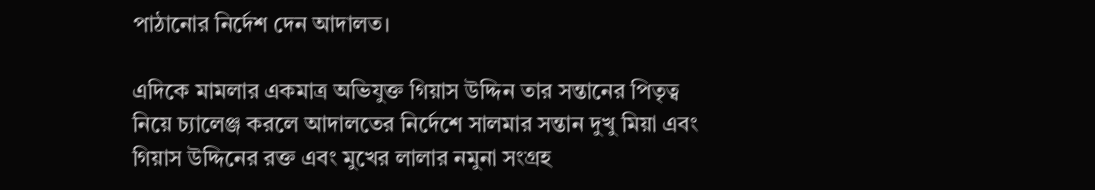পাঠানোর নির্দেশ দেন আদালত।

এদিকে মামলার একমাত্র অভিযুক্ত গিয়াস উদ্দিন তার সন্তানের পিতৃত্ব নিয়ে চ্যালেঞ্জ করলে আদালতের নির্দেশে সালমার সন্তান দুখু মিয়া এবং গিয়াস উদ্দিনের রক্ত এবং মুখের লালার নমুনা সংগ্রহ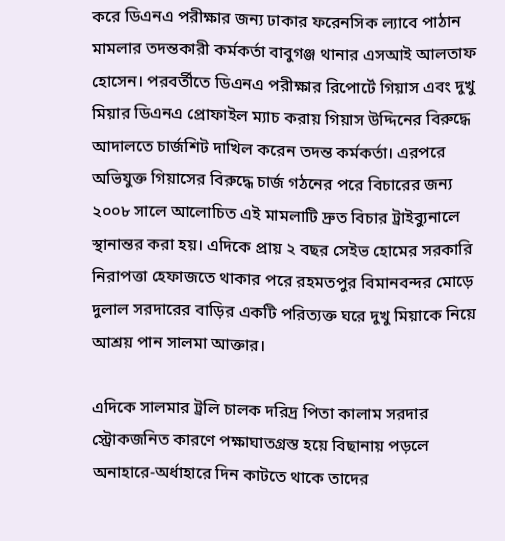করে ডিএনএ পরীক্ষার জন্য ঢাকার ফরেনসিক ল্যাবে পাঠান মামলার তদন্তকারী কর্মকর্তা বাবুগঞ্জ থানার এসআই আলতাফ হোসেন। পরবর্তীতে ডিএনএ পরীক্ষার রিপোর্টে গিয়াস এবং দুখু মিয়ার ডিএনএ প্রোফাইল ম্যাচ করায় গিয়াস উদ্দিনের বিরুদ্ধে আদালতে চার্জশিট দাখিল করেন তদন্ত কর্মকর্তা। এরপরে অভিযুক্ত গিয়াসের বিরুদ্ধে চার্জ গঠনের পরে বিচারের জন্য ২০০৮ সালে আলোচিত এই মামলাটি দ্রুত বিচার ট্রাইব্যুনালে স্থানান্তর করা হয়। এদিকে প্রায় ২ বছর সেইভ হোমের সরকারি নিরাপত্তা হেফাজতে থাকার পরে রহমতপুর বিমানবন্দর মোড়ে দুলাল সরদারের বাড়ির একটি পরিত্যক্ত ঘরে দুখু মিয়াকে নিয়ে আশ্রয় পান সালমা আক্তার।

এদিকে সালমার ট্রলি চালক দরিদ্র পিতা কালাম সরদার স্ট্রোকজনিত কারণে পক্ষাঘাতগ্রস্ত হয়ে বিছানায় পড়লে অনাহারে-অর্ধাহারে দিন কাটতে থাকে তাদের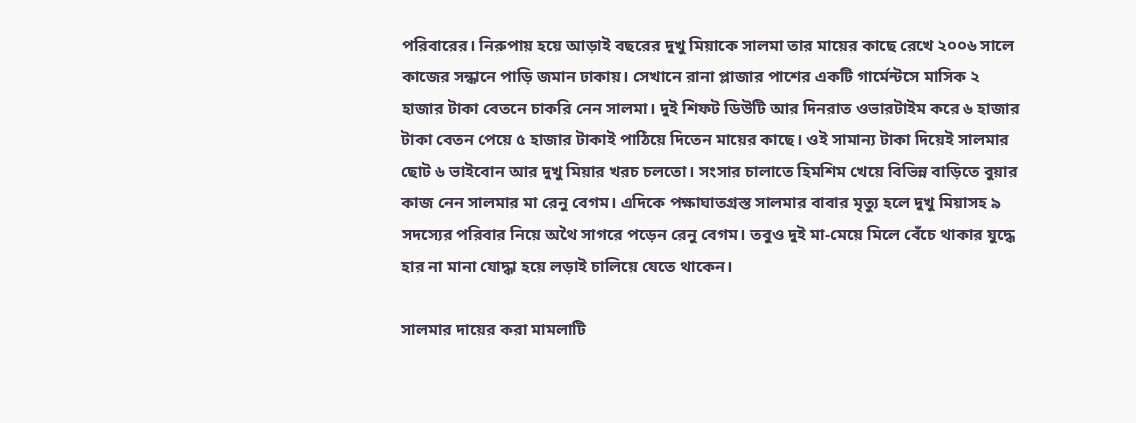পরিবারের। নিরুপায় হয়ে আড়াই বছরের দুখু মিয়াকে সালমা তার মায়ের কাছে রেখে ২০০৬ সালে কাজের সন্ধানে পাড়ি জমান ঢাকায়। সেখানে রানা প্লাজার পাশের একটি গার্মেন্টসে মাসিক ২ হাজার টাকা বেতনে চাকরি নেন সালমা। দুই শিফট ডিউটি আর দিনরাত ওভারটাইম করে ৬ হাজার টাকা বেতন পেয়ে ৫ হাজার টাকাই পাঠিয়ে দিতেন মায়ের কাছে। ওই সামান্য টাকা দিয়েই সালমার ছোট ৬ ভাইবোন আর দুখু মিয়ার খরচ চলতো। সংসার চালাতে হিমশিম খেয়ে বিভিন্ন বাড়িতে বুয়ার কাজ নেন সালমার মা রেনু বেগম। এদিকে পক্ষাঘাতগ্রস্ত সালমার বাবার মৃত্যু হলে দুখু মিয়াসহ ৯ সদস্যের পরিবার নিয়ে অথৈ সাগরে পড়েন রেনু বেগম। তবুও দুই মা-মেয়ে মিলে বেঁচে থাকার যুদ্ধে হার না মানা যোদ্ধা হয়ে লড়াই চালিয়ে যেতে থাকেন।

সালমার দায়ের করা মামলাটি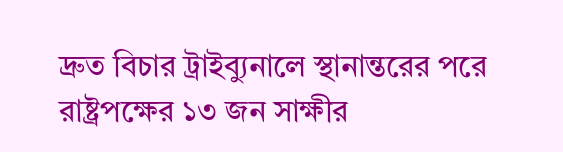দ্রুত বিচার ট্রাইব্যুনালে স্থানান্তরের পরে রাষ্ট্রপক্ষের ১৩ জন সাক্ষীর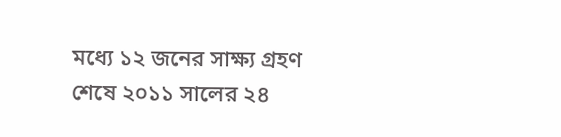মধ্যে ১২ জনের সাক্ষ্য গ্রহণ শেষে ২০১১ সালের ২৪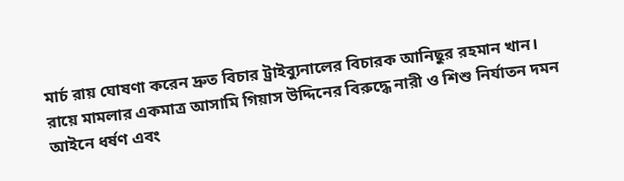মার্চ রায় ঘোষণা করেন দ্রুত বিচার ট্রাইব্যুনালের বিচারক আনিছুর রহমান খান। রায়ে মামলার একমাত্র আসামি গিয়াস উদ্দিনের বিরুদ্ধে নারী ও শিশু নির্যাতন দমন আইনে ধর্ষণ এবং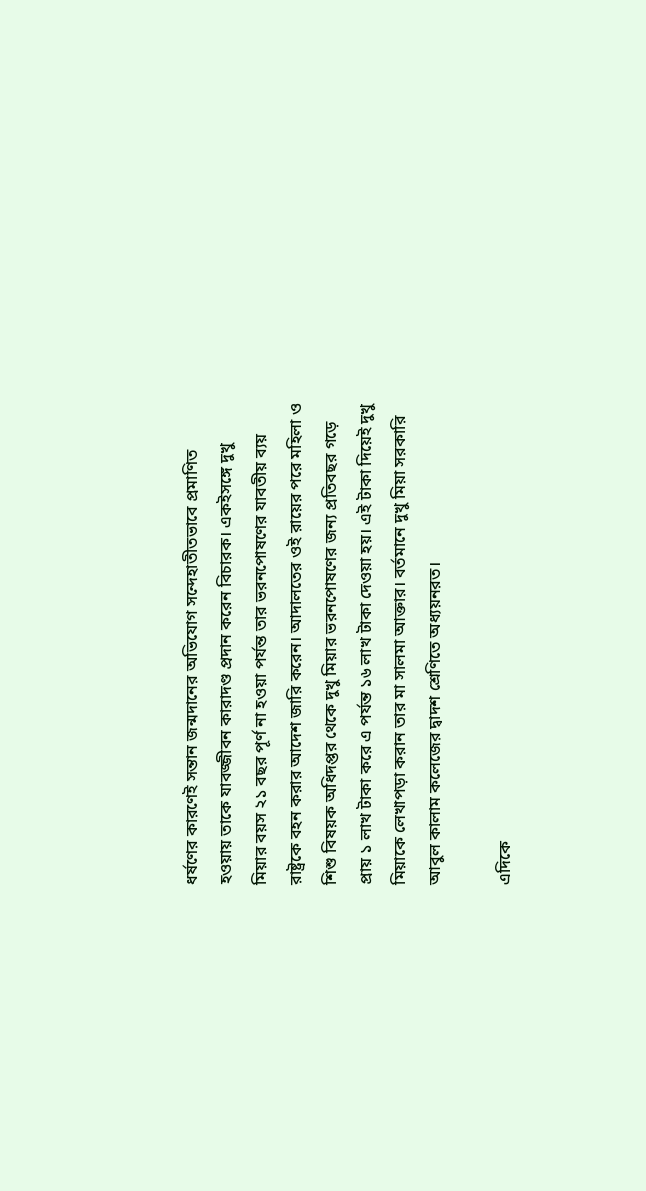ধর্ষণের কারণেই সন্তান জন্মদানের অভিযোগ সন্দেহাতীতভাবে প্রমাণিত হওয়ায় তাকে যাবজ্জীবন কারাদণ্ড প্রদান করেন বিচারক। একইসঙ্গে দুখু মিয়ার বয়স ২১ বছর পূর্ণ না হওয়া পর্যন্ত তার ভরনপোষণের যাবতীয় ব্যয় রাষ্ট্রকে বহন করার আদেশ জারি করেন। আদালতের ওই রায়ের পরে মহিলা ও শিশু বিষয়ক অধিদপ্তর থেকে দুখু মিয়ার ভরনপোষণের জন্য প্রতিবছর গড়ে প্রায় ১ লাখ টাকা করে এ পর্যন্ত ১৬ লাখ টাকা দেওয়া হয়। এই টাকা দিয়েই দুখু মিয়াকে লেখাপড়া করান তার মা সালমা আক্তার। বর্তমানে দুখু মিয়া সরকারি আবুল কালাম কলেজের দ্বাদশ শ্রেণিতে অধ্যয়নরত।

এদিকে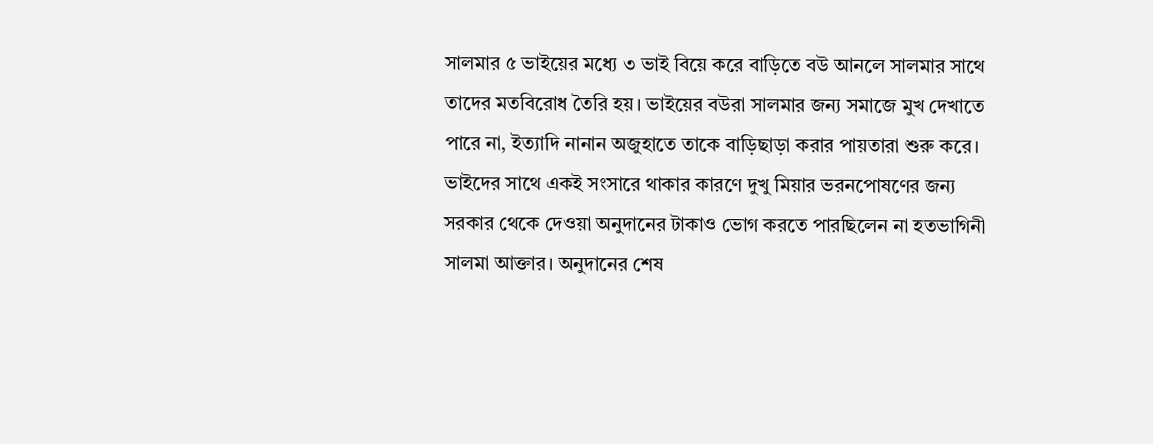সালমার ৫ ভাইয়ের মধ্যে ৩ ভাই বিয়ে করে বাড়িতে বউ আনলে সালমার সাথে তাদের মতবিরোধ তৈরি হয়। ভাইয়ের বউরা সালমার জন্য সমাজে মুখ দেখাতে পারে না, ইত্যাদি নানান অজুহাতে তাকে বাড়িছাড়া করার পায়তারা শুরু করে। ভাইদের সাথে একই সংসারে থাকার কারণে দুখু মিয়ার ভরনপোষণের জন্য সরকার থেকে দেওয়া অনুদানের টাকাও ভোগ করতে পারছিলেন না হতভাগিনী সালমা আক্তার। অনুদানের শেষ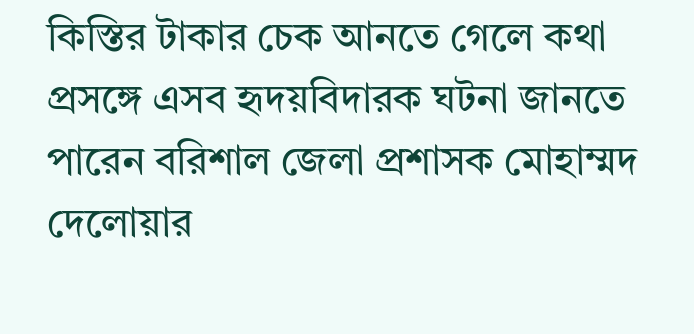কিস্তির টাকার চেক আনতে গেলে কথা প্রসঙ্গে এসব হৃদয়বিদারক ঘটনা জানতে পারেন বরিশাল জেলা প্রশাসক মোহাম্মদ দেলোয়ার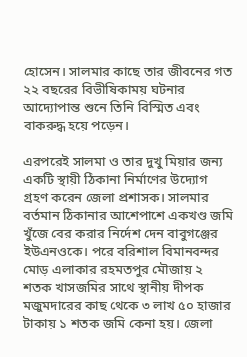হোসেন। সালমার কাছে তার জীবনের গত ২২ বছরের বিভীষিকাময় ঘটনার আদ্যোপান্ত শুনে তিনি বিস্মিত এবং বাকরুদ্ধ হয়ে পড়েন।

এরপরেই সালমা ও তার দুখু মিয়ার জন্য একটি স্থায়ী ঠিকানা নির্মাণের উদ্যোগ গ্রহণ করেন জেলা প্রশাসক। সালমার বর্তমান ঠিকানার আশেপাশে একখণ্ড জমি খুঁজে বের করার নির্দেশ দেন বাবুগঞ্জের ইউএনওকে। পরে বরিশাল বিমানবন্দর মোড় এলাকার রহমতপুর মৌজায় ২ শতক খাসজমির সাথে স্থানীয় দীপক মজুমদারের কাছ থেকে ৩ লাখ ৫০ হাজার টাকায় ১ শতক জমি কেনা হয়। জেলা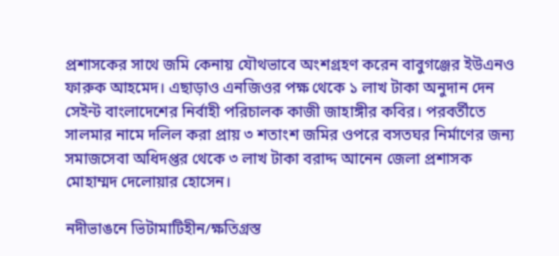প্রশাসকের সাথে জমি কেনায় যৌথভাবে অংশগ্রহণ করেন বাবুগঞ্জের ইউএনও ফারুক আহমেদ। এছাড়াও এনজিওর পক্ষ থেকে ১ লাখ টাকা অনুদান দেন সেইন্ট বাংলাদেশের নির্বাহী পরিচালক কাজী জাহাঙ্গীর কবির। পরবর্তীতে সালমার নামে দলিল করা প্রায় ৩ শতাংশ জমির ওপরে বসতঘর নির্মাণের জন্য সমাজসেবা অধিদপ্তর থেকে ৩ লাখ টাকা বরাদ্দ আনেন জেলা প্রশাসক মোহাম্মদ দেলোয়ার হোসেন।

নদীভাঙনে ভিটামাটিহীন/ক্ষতিগ্রস্ত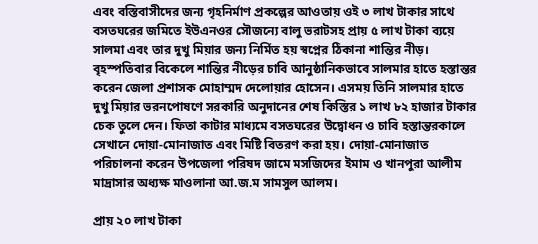এবং বস্তিবাসীদের জন্য গৃহনির্মাণ প্রকল্পের আওতায় ওই ৩ লাখ টাকার সাথে বসতঘরের জমিতে ইউএনওর সৌজন্যে বালু ভরাটসহ প্রায় ৫ লাখ টাকা ব্যয়ে সালমা এবং তার দুখু মিয়ার জন্য নির্মিত হয় স্বপ্নের ঠিকানা শান্তির নীড়। বৃহস্পতিবার বিকেলে শান্তির নীড়ের চাবি আনুষ্ঠানিকভাবে সালমার হাতে হস্তান্তর করেন জেলা প্রশাসক মোহাম্মদ দেলোয়ার হোসেন। এসময় তিনি সালমার হাতে দুখু মিয়ার ভরনপোষণে সরকারি অনুদানের শেষ কিস্তির ১ লাখ ৮২ হাজার টাকার চেক তুলে দেন। ফিতা কাটার মাধ্যমে বসতঘরের উদ্বোধন ও চাবি হস্তান্তরকালে সেখানে দোয়া-মোনাজাত এবং মিষ্টি বিতরণ করা হয়। দোয়া-মোনাজাত পরিচালনা করেন উপজেলা পরিষদ জামে মসজিদের ইমাম ও খানপুরা আলীম মাদ্রাসার অধ্যক্ষ মাওলানা আ.জ.ম সামসুল আলম।

প্রায় ২০ লাখ টাকা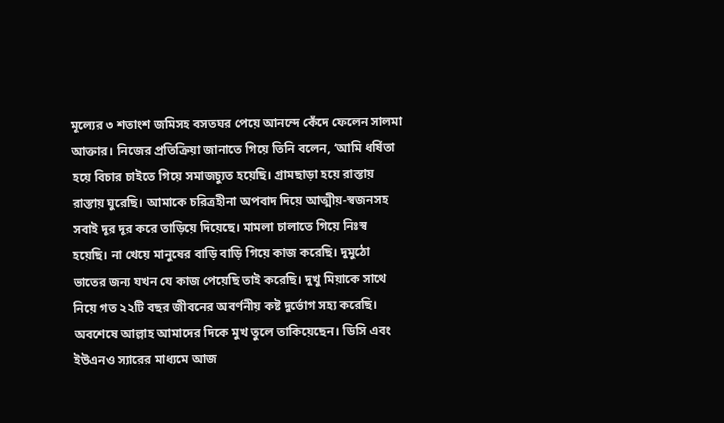মূল্যের ৩ শতাংশ জমিসহ বসতঘর পেয়ে আনন্দে কেঁদে ফেলেন সালমা আক্তার। নিজের প্রতিক্রিয়া জানাতে গিয়ে তিনি বলেন, ‘আমি ধর্ষিতা হয়ে বিচার চাইতে গিয়ে সমাজচ্যুত হয়েছি। গ্রামছাড়া হয়ে রাস্তায় রাস্তায় ঘুরেছি। আমাকে চরিত্রহীনা অপবাদ দিয়ে আত্মীয়-স্বজনসহ সবাই দূর দূর করে তাড়িয়ে দিয়েছে। মামলা চালাতে গিয়ে নিঃস্ব হয়েছি। না খেয়ে মানুষের বাড়ি বাড়ি গিয়ে কাজ করেছি। দুমুঠো ভাতের জন্য যখন যে কাজ পেয়েছি তাই করেছি। দুখু মিয়াকে সাথে নিয়ে গত ২২টি বছর জীবনের অবর্ণনীয় কষ্ট দুর্ভোগ সহ্য করেছি। অবশেষে আল্লাহ আমাদের দিকে মুখ তুলে তাকিয়েছেন। ডিসি এবং ইউএনও স্যারের মাধ্যমে আজ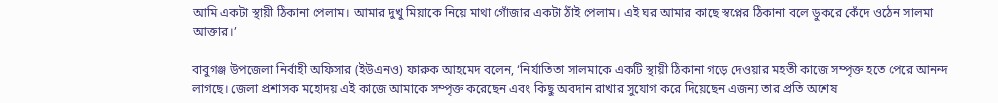আমি একটা স্থায়ী ঠিকানা পেলাম। আমার দুখু মিয়াকে নিয়ে মাথা গোঁজার একটা ঠাঁই পেলাম। এই ঘর আমার কাছে স্বপ্নের ঠিকানা বলে ডুকরে কেঁদে ওঠেন সালমা আক্তার।’

বাবুগঞ্জ উপজেলা নির্বাহী অফিসার (ইউএনও) ফারুক আহমেদ বলেন, ‘নির্যাতিতা সালমাকে একটি স্থায়ী ঠিকানা গড়ে দেওয়ার মহতী কাজে সম্পৃক্ত হতে পেরে আনন্দ লাগছে। জেলা প্রশাসক মহোদয় এই কাজে আমাকে সম্পৃক্ত করেছেন এবং কিছু অবদান রাখার সুযোগ করে দিয়েছেন এজন্য তার প্রতি অশেষ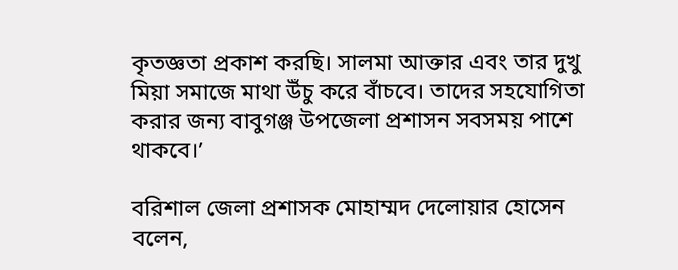কৃতজ্ঞতা প্রকাশ করছি। সালমা আক্তার এবং তার দুখু মিয়া সমাজে মাথা উঁচু করে বাঁচবে। তাদের সহযোগিতা করার জন্য বাবুগঞ্জ উপজেলা প্রশাসন সবসময় পাশে থাকবে।’

বরিশাল জেলা প্রশাসক মোহাম্মদ দেলোয়ার হোসেন বলেন,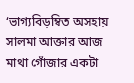‘ভাগ্যবিড়ম্বিত অসহায় সালমা আক্তার আজ মাথা গোঁজার একটা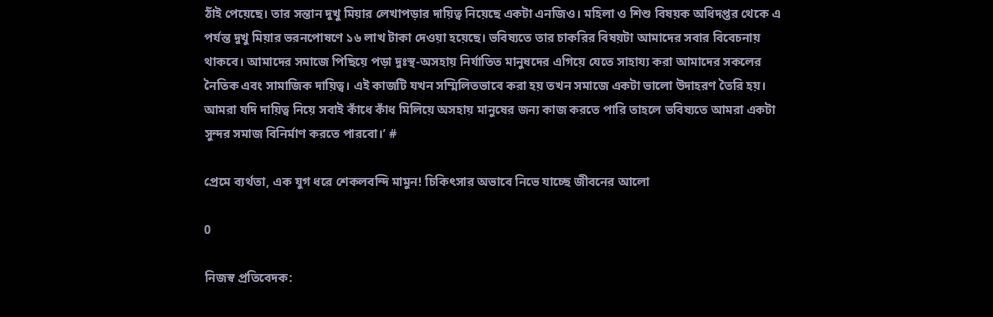ঠাঁই পেয়েছে। তার সন্তান দুখু মিয়ার লেখাপড়ার দায়িত্ব নিয়েছে একটা এনজিও। মহিলা ও শিশু বিষয়ক অধিদপ্তর থেকে এ পর্যন্ত দুখু মিয়ার ভরনপোষণে ১৬ লাখ টাকা দেওয়া হয়েছে। ভবিষ্যতে তার চাকরির বিষয়টা আমাদের সবার বিবেচনায় থাকবে। আমাদের সমাজে পিছিয়ে পড়া দুঃস্থ-অসহায় নির্যাতিত মানুষদের এগিয়ে যেতে সাহায্য করা আমাদের সকলের নৈতিক এবং সামাজিক দায়িত্ব। এই কাজটি যখন সম্মিলিতভাবে করা হয় তখন সমাজে একটা ভালো উদাহরণ তৈরি হয়। আমরা যদি দায়িত্ব নিয়ে সবাই কাঁধে কাঁধ মিলিয়ে অসহায় মানুষের জন্য কাজ করতে পারি তাহলে ভবিষ্যতে আমরা একটা সুন্দর সমাজ বিনির্মাণ করতে পারবো।’ #

প্রেমে ব্যর্থতা, এক যুগ ধরে শেকলবন্দি মামুন! চিকিৎসার অভাবে নিভে যাচ্ছে জীবনের আলো

0

নিজস্ব প্রতিবেদক: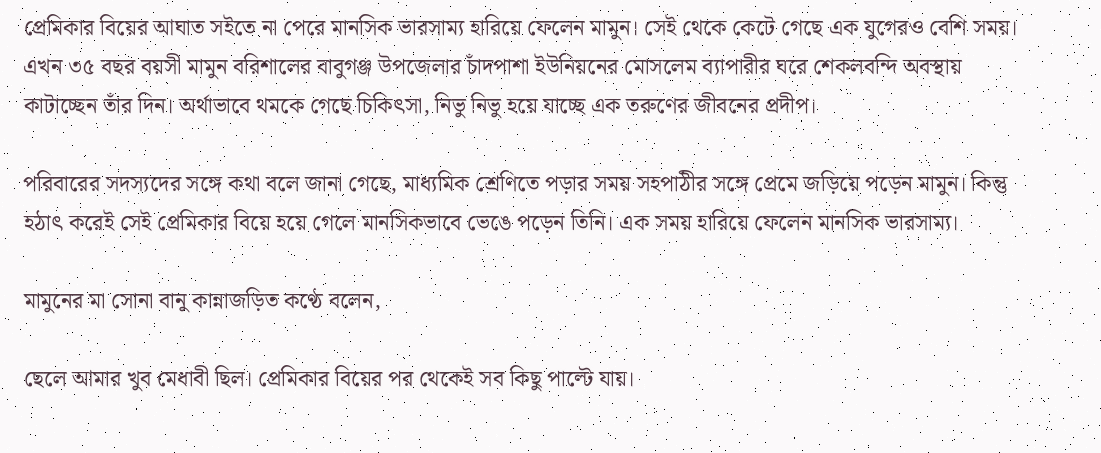প্রেমিকার বিয়ের আঘাত সইতে না পেরে মানসিক ভারসাম্য হারিয়ে ফেলেন মামুন। সেই থেকে কেটে গেছে এক যুগেরও বেশি সময়। এখন ৩৫ বছর বয়সী মামুন বরিশালের বাবুগঞ্জ উপজেলার চাঁদপাশা ইউনিয়নের মোসলেম ব্যাপারীর ঘরে শেকলবন্দি অবস্থায় কাটাচ্ছেন তাঁর দিন। অর্থাভাবে থমকে গেছে চিকিৎসা, নিভু নিভু হয়ে যাচ্ছে এক তরুণের জীবনের প্রদীপ।

পরিবারের সদস্যদের সঙ্গে কথা বলে জানা গেছে, মাধ্যমিক শ্রেণিতে পড়ার সময় সহপাঠীর সঙ্গে প্রেমে জড়িয়ে পড়েন মামুন। কিন্তু হঠাৎ করেই সেই প্রেমিকার বিয়ে হয়ে গেলে মানসিকভাবে ভেঙে পড়েন তিনি। এক সময় হারিয়ে ফেলেন মানসিক ভারসাম্য।

মামুনের মা সোনা বানু কান্নাজড়িত কণ্ঠে বলেন,

ছেলে আমার খুব মেধাবী ছিল। প্রেমিকার বিয়ের পর থেকেই সব কিছু পাল্টে যায়।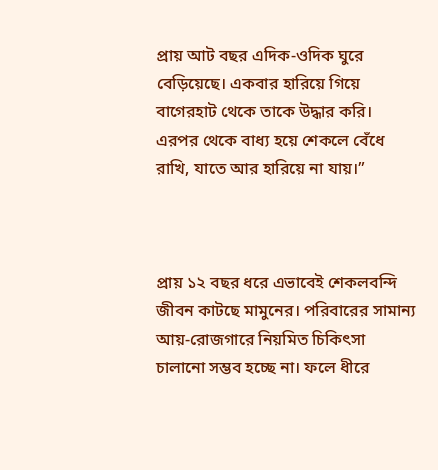প্রায় আট বছর এদিক-ওদিক ঘুরে বেড়িয়েছে। একবার হারিয়ে গিয়ে বাগেরহাট থেকে তাকে উদ্ধার করি। এরপর থেকে বাধ্য হয়ে শেকলে বেঁধে রাখি, যাতে আর হারিয়ে না যায়।”



প্রায় ১২ বছর ধরে এভাবেই শেকলবন্দি জীবন কাটছে মামুনের। পরিবারের সামান্য আয়-রোজগারে নিয়মিত চিকিৎসা চালানো সম্ভব হচ্ছে না। ফলে ধীরে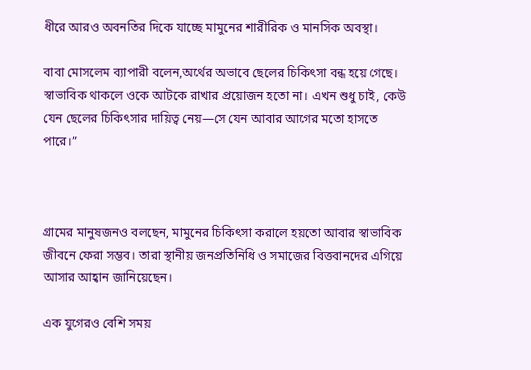ধীরে আরও অবনতির দিকে যাচ্ছে মামুনের শারীরিক ও মানসিক অবস্থা।

বাবা মোসলেম ব্যাপারী বলেন,অর্থের অভাবে ছেলের চিকিৎসা বন্ধ হয়ে গেছে। স্বাভাবিক থাকলে ওকে আটকে রাখার প্রয়োজন হতো না। এখন শুধু চাই, কেউ যেন ছেলের চিকিৎসার দায়িত্ব নেয়—সে যেন আবার আগের মতো হাসতে পারে।”



গ্রামের মানুষজনও বলছেন, মামুনের চিকিৎসা করালে হয়তো আবার স্বাভাবিক জীবনে ফেরা সম্ভব। তারা স্থানীয় জনপ্রতিনিধি ও সমাজের বিত্তবানদের এগিয়ে আসার আহ্বান জানিয়েছেন।

এক যুগেরও বেশি সময়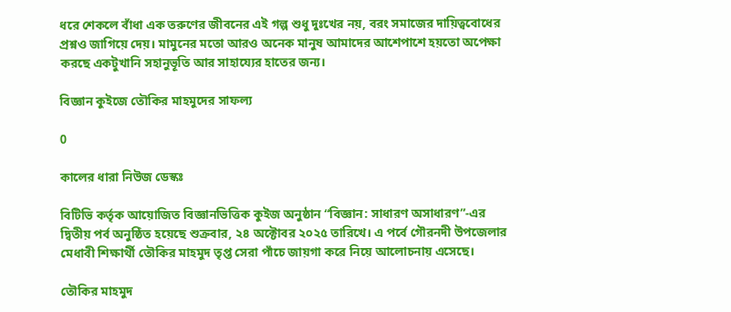ধরে শেকলে বাঁধা এক তরুণের জীবনের এই গল্প শুধু দুঃখের নয়, বরং সমাজের দায়িত্ববোধের প্রশ্নও জাগিয়ে দেয়। মামুনের মতো আরও অনেক মানুষ আমাদের আশেপাশে হয়তো অপেক্ষা করছে একটুখানি সহানুভূতি আর সাহায্যের হাতের জন্য।

বিজ্ঞান কুইজে তৌকির মাহমুদের সাফল্য

0

কালের ধারা নিউজ ডেস্কঃ

বিটিভি কর্তৃক আয়োজিত বিজ্ঞানভিত্তিক কুইজ অনুষ্ঠান “বিজ্ঞান: সাধারণ অসাধারণ”-এর দ্বিতীয় পর্ব অনুষ্ঠিত হয়েছে শুক্রবার, ২৪ অক্টোবর ২০২৫ তারিখে। এ পর্বে গৌরনদী উপজেলার মেধাবী শিক্ষার্থী তৌকির মাহমুদ তৃপ্ত সেরা পাঁচে জায়গা করে নিয়ে আলোচনায় এসেছে।

তৌকির মাহমুদ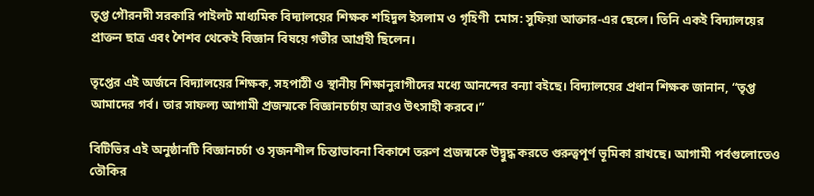তৃপ্ত গৌরনদী সরকারি পাইলট মাধ্যমিক বিদ্যালয়ের শিক্ষক শহিদুল ইসলাম ও গৃহিণী  ‌মোস: সুফিয়া আক্তার-এর ছেলে। তিনি একই বিদ্যালয়ের প্রাক্তন ছাত্র এবং শৈশব থেকেই বিজ্ঞান বিষয়ে গভীর আগ্রহী ছিলেন।

তৃপ্তের এই অর্জনে বিদ্যালয়ের শিক্ষক, সহপাঠী ও স্থানীয় শিক্ষানুরাগীদের মধ্যে আনন্দের বন্যা বইছে। বিদ্যালয়ের প্রধান শিক্ষক জানান, “তৃপ্ত আমাদের গর্ব। তার সাফল্য আগামী প্রজন্মকে বিজ্ঞানচর্চায় আরও উৎসাহী করবে।”

বিটিভির এই অনুষ্ঠানটি বিজ্ঞানচর্চা ও সৃজনশীল চিন্তাভাবনা বিকাশে তরুণ প্রজন্মকে উদ্বুদ্ধ করতে গুরুত্বপূর্ণ ভূমিকা রাখছে। আগামী পর্বগুলোতেও তৌকির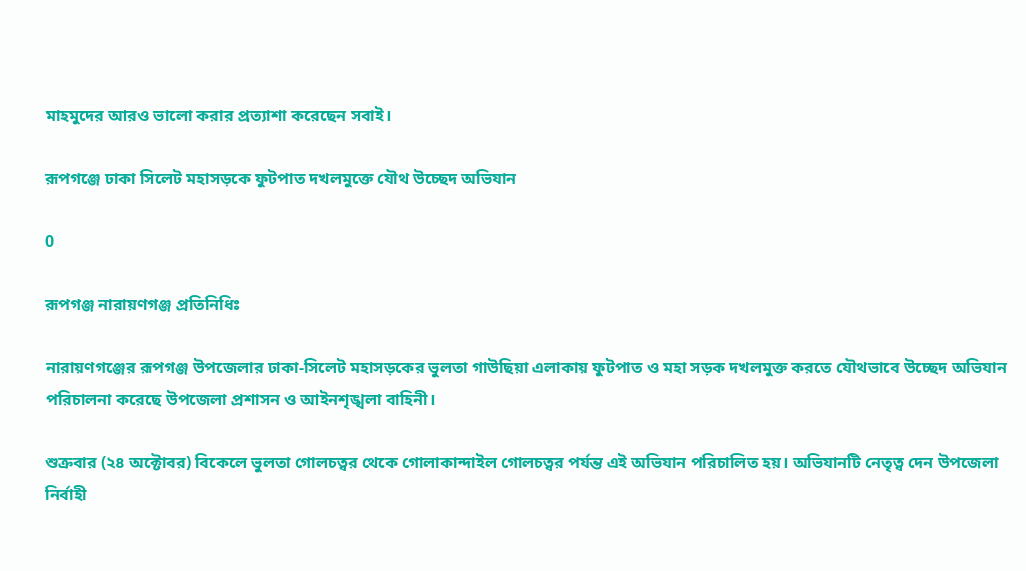মাহমুদের আরও ভালো করার প্রত্যাশা করেছেন সবাই।

রূপগঞ্জে ঢাকা সিলেট মহাসড়কে ফুটপাত দখলমুক্তে যৌথ উচ্ছেদ অভিযান

0

রূপগঞ্জ নারায়ণগঞ্জ প্রতিনিধিঃ

নারায়ণগঞ্জের রূপগঞ্জ উপজেলার ঢাকা-সিলেট মহাসড়কের ভুলতা গাউছিয়া এলাকায় ফুটপাত ও মহা সড়ক দখলমুক্ত করতে যৌথভাবে উচ্ছেদ অভিযান পরিচালনা করেছে উপজেলা প্রশাসন ও আইনশৃঙ্খলা বাহিনী।

শুক্রবার (২৪ অক্টোবর) বিকেলে ভুলতা গোলচত্বর থেকে গোলাকান্দাইল গোলচত্বর পর্যন্ত এই অভিযান পরিচালিত হয়। অভিযানটি নেতৃত্ব দেন উপজেলা নির্বাহী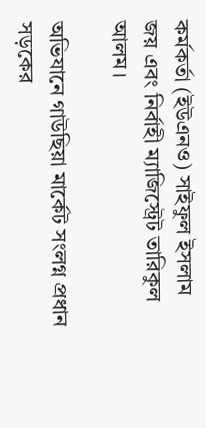কর্মকর্তা (ইউএনও) সাইফুল ইসলাম জয় এবং নির্বাহী ম্যাজিস্ট্রেট তারিকুল আলম।

অভিযানে গাউছিয়া মার্কেট সংলগ্ন প্রধান সড়কের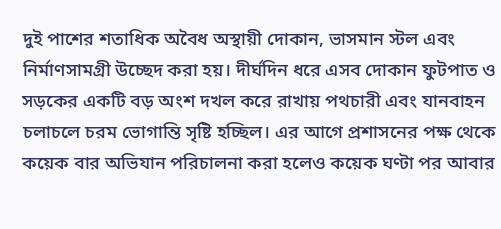দুই পাশের শতাধিক অবৈধ অস্থায়ী দোকান, ভাসমান স্টল এবং নির্মাণসামগ্রী উচ্ছেদ করা হয়। দীর্ঘদিন ধরে এসব দোকান ফুটপাত ও সড়কের একটি বড় অংশ দখল করে রাখায় পথচারী এবং যানবাহন চলাচলে চরম ভোগান্তি সৃষ্টি হচ্ছিল। এর আগে প্রশাসনের পক্ষ থেকে কয়েক বার অভিযান পরিচালনা করা হলেও কয়েক ঘণ্টা পর আবার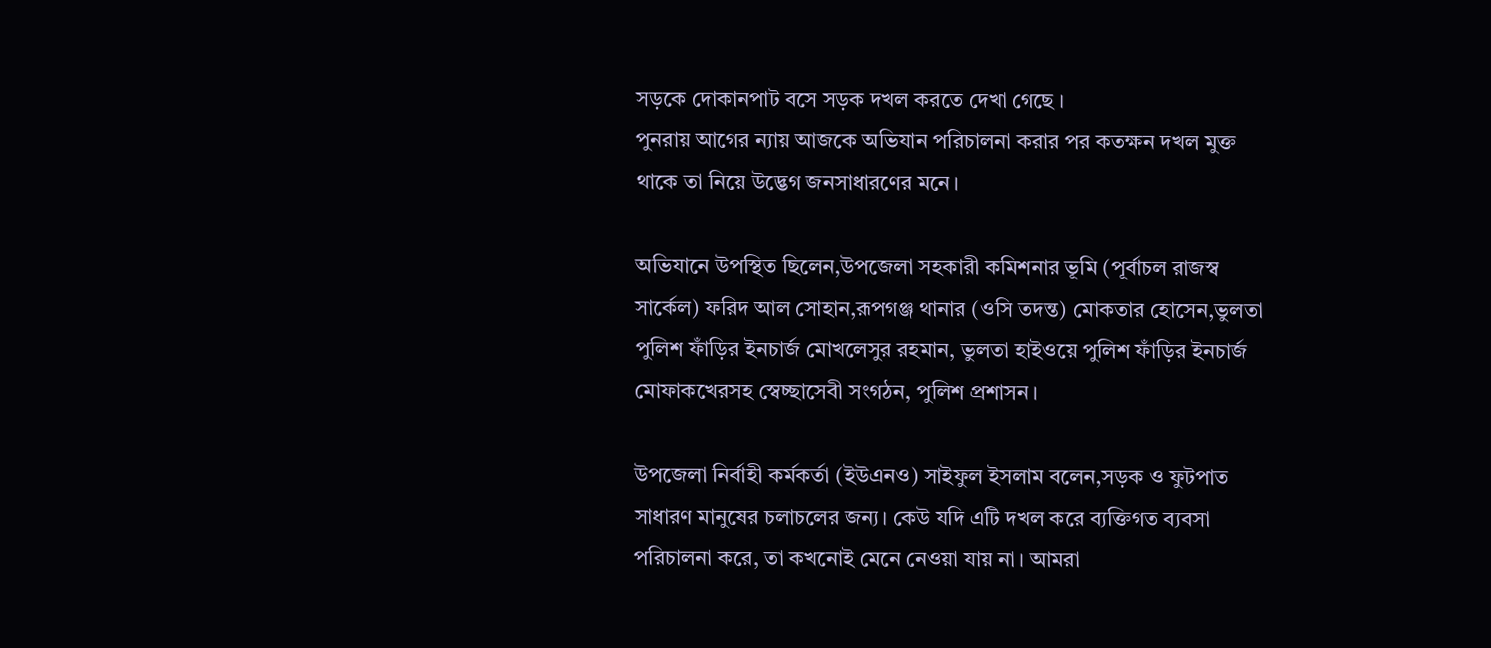সড়কে দোকানপাট বসে সড়ক দখল করতে দেখা গেছে ।
পুনরায় আগের ন্যায় আজকে অভিযান পরিচালনা করার পর কতক্ষন দখল মুক্ত থাকে তা নিয়ে উদ্ভেগ জনসাধারণের মনে।

অভিযানে উপস্থিত ছিলেন,উপজেলা সহকারী কমিশনার ভূমি (পূর্বাচল রাজস্ব সার্কেল) ফরিদ আল সোহান,রূপগঞ্জ থানার (ওসি তদন্ত) মোকতার হোসেন,ভুলতা পুলিশ ফাঁড়ির ইনচার্জ মোখলেসুর রহমান, ভুলতা হাইওয়ে পুলিশ ফাঁড়ির ইনচার্জ মোফাকখেরসহ স্বেচ্ছাসেবী সংগঠন, পুলিশ প্রশাসন।

উপজেলা নির্বাহী কর্মকর্তা (ইউএনও) সাইফুল ইসলাম বলেন,সড়ক ও ফুটপাত সাধারণ মানুষের চলাচলের জন্য। কেউ যদি এটি দখল করে ব্যক্তিগত ব্যবসা পরিচালনা করে, তা কখনোই মেনে নেওয়া যায় না। আমরা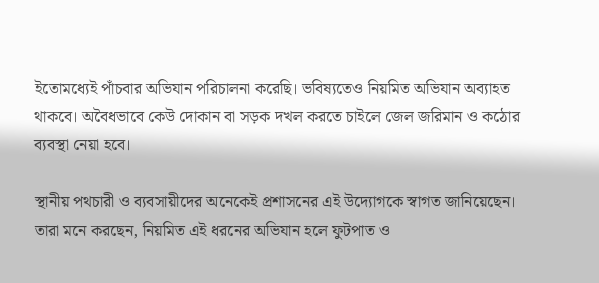ইতোমধ্যেই পাঁচবার অভিযান পরিচালনা করেছি। ভবিষ্যতেও নিয়মিত অভিযান অব্যাহত থাকবে। অবৈধভাবে কেউ দোকান বা সড়ক দখল করতে চাইলে জেল জরিমান ও কঠোর ব্যবস্থা নেয়া হবে।

স্থানীয় পথচারী ও ব্যবসায়ীদের অনেকেই প্রশাসনের এই উদ্যোগকে স্বাগত জানিয়েছেন। তারা মনে করছেন, নিয়মিত এই ধরনের অভিযান হলে ফুটপাত ও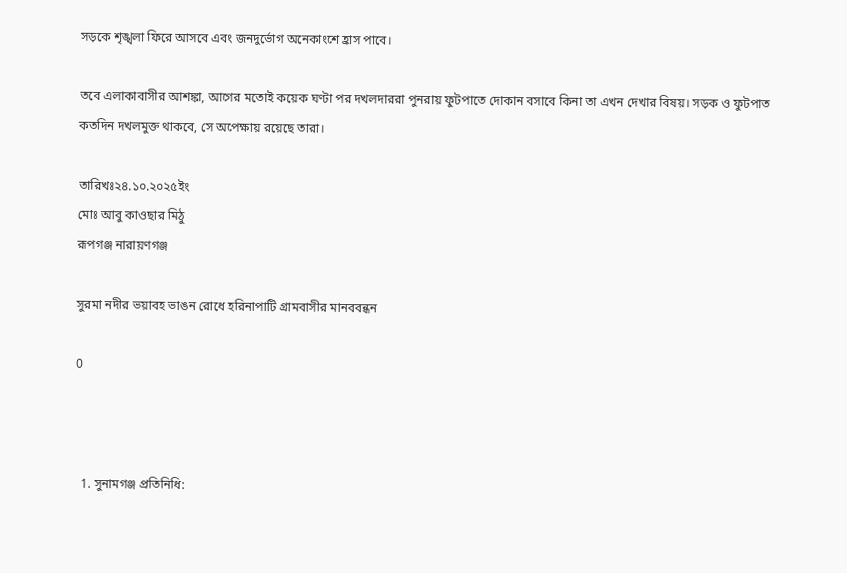সড়কে শৃঙ্খলা ফিরে আসবে এবং জনদুর্ভোগ অনেকাংশে হ্রাস পাবে।

তবে এলাকাবাসীর আশঙ্কা, আগের মতোই কয়েক ঘণ্টা পর দখলদাররা পুনরায় ফুটপাতে দোকান বসাবে কিনা তা এখন দেখার বিষয়। সড়ক ও ফুটপাত কতদিন দখলমুক্ত থাকবে, সে অপেক্ষায় রয়েছে তারা।

তারিখঃ২৪.১০.২০২৫ইং
মোঃ আবু কাওছার মিঠু
রূপগঞ্জ নারায়ণগঞ্জ

সুরমা নদীর ভয়াবহ ভাঙন রোধে হরিনাপাটি গ্রামবাসীর মানববন্ধন

0



  1. সুনামগঞ্জ প্রতিনিধি: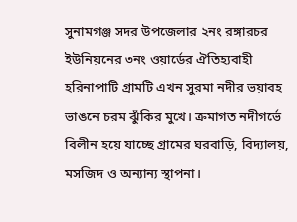সুনামগঞ্জ সদর উপজেলার ২নং রঙ্গারচর ইউনিয়নের ৩নং ওয়ার্ডের ঐতিহ্যবাহী হরিনাপাটি গ্রামটি এখন সুরমা নদীর ভয়াবহ ভাঙনে চরম ঝুঁকির মুখে। ক্রমাগত নদীগর্ভে বিলীন হয়ে যাচ্ছে গ্রামের ঘরবাড়ি, বিদ্যালয়, মসজিদ ও অন্যান্য স্থাপনা।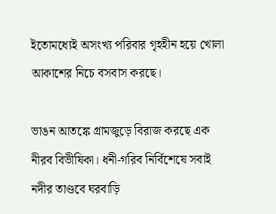ইতোমধ্যেই অসংখ্য পরিবার গৃহহীন হয়ে খোলা আকাশের নিচে বসবাস করছে।

ভাঙন আতঙ্কে গ্রামজুড়ে বিরাজ করছে এক নীরব বিভীষিকা। ধনী-গরিব নির্বিশেষে সবাই নদীর তাণ্ডবে ঘরবাড়ি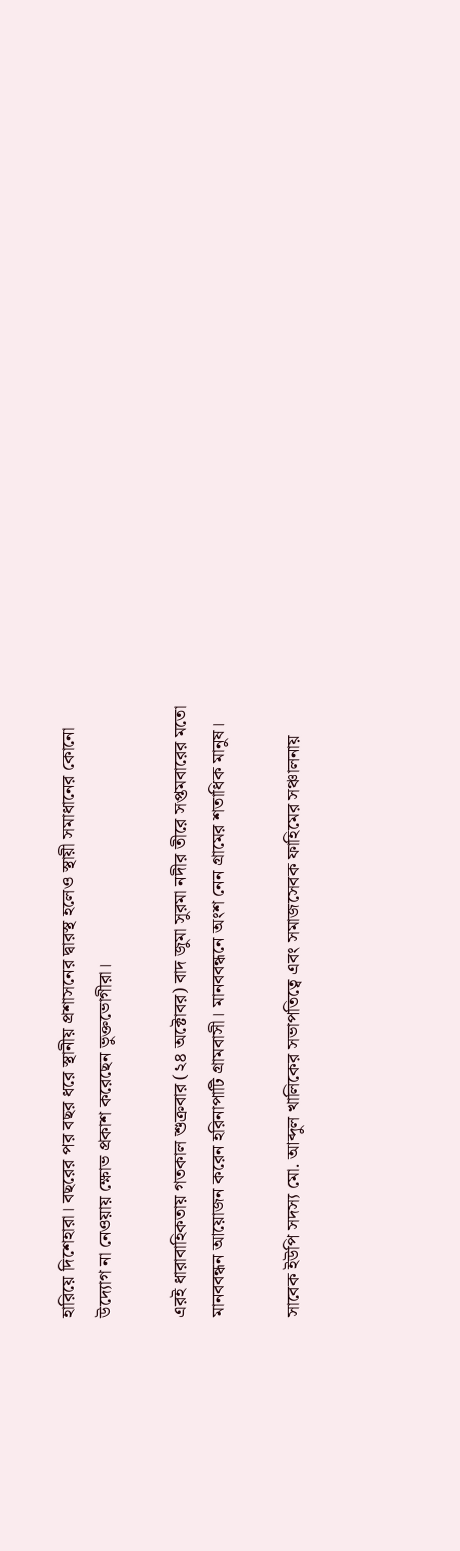হারিয়ে দিশেহারা। বছরের পর বছর ধরে স্থানীয় প্রশাসনের দ্বারস্থ হলেও স্থায়ী সমাধানের কোনো উদ্যোগ না নেওয়ায় ক্ষোভ প্রকাশ করেছেন ভুক্তভোগীরা।

এরই ধারাবাহিকতায় গতকাল শুক্রবার (২৪ অক্টোবর) বাদ জুমা সুরমা নদীর তীরে সপ্তমবারের মতো মানববন্ধন আয়োজন করেন হরিনাপাটি গ্রামবাসী। মানববন্ধনে অংশ নেন গ্রামের শতাধিক মানুষ।

সাবেক ইউপি সদস্য মো. আব্দুল খালিকের সভাপতিত্বে এবং সমাজসেবক ফাহিমের সঞ্চালনায়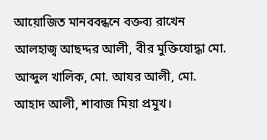আয়োজিত মানববন্ধনে বক্তব্য রাখেন আলহাজ্ব আছদ্দর আলী, বীর মুক্তিযোদ্ধা মো. আব্দুল খালিক, মো. আযর আলী, মো. আহাদ আলী, শাবাজ মিয়া প্রমুখ।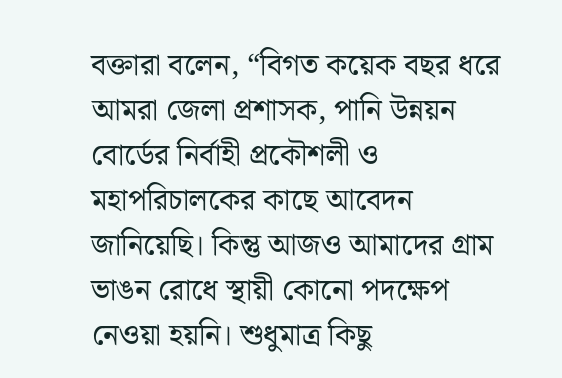বক্তারা বলেন, “বিগত কয়েক বছর ধরে আমরা জেলা প্রশাসক, পানি উন্নয়ন বোর্ডের নির্বাহী প্রকৌশলী ও মহাপরিচালকের কাছে আবেদন জানিয়েছি। কিন্তু আজও আমাদের গ্রাম ভাঙন রোধে স্থায়ী কোনো পদক্ষেপ নেওয়া হয়নি। শুধুমাত্র কিছু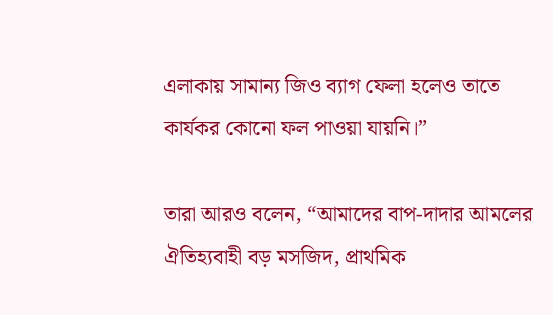এলাকায় সামান্য জিও ব্যাগ ফেলা হলেও তাতে কার্যকর কোনো ফল পাওয়া যায়নি।”

তারা আরও বলেন, “আমাদের বাপ-দাদার আমলের ঐতিহ্যবাহী বড় মসজিদ, প্রাথমিক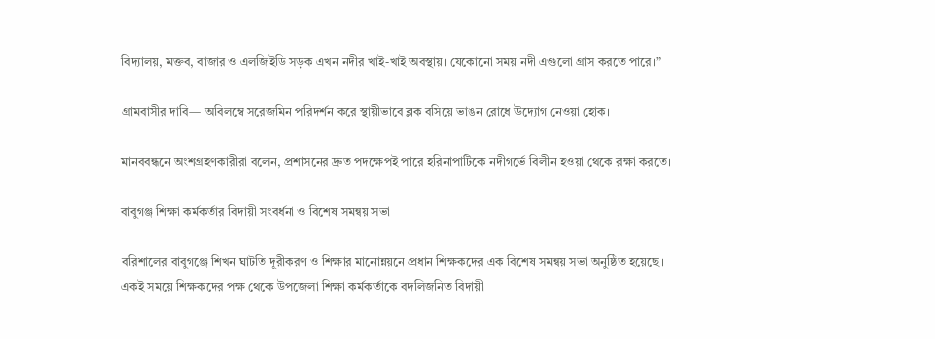বিদ্যালয়, মক্তব, বাজার ও এলজিইডি সড়ক এখন নদীর খাই-খাই অবস্থায়। যেকোনো সময় নদী এগুলো গ্রাস করতে পারে।”

গ্রামবাসীর দাবি— অবিলম্বে সরেজমিন পরিদর্শন করে স্থায়ীভাবে ব্লক বসিয়ে ভাঙন রোধে উদ্যোগ নেওয়া হোক।

মানববন্ধনে অংশগ্রহণকারীরা বলেন, প্রশাসনের দ্রুত পদক্ষেপই পারে হরিনাপাটিকে নদীগর্ভে বিলীন হওয়া থেকে রক্ষা করতে।

বাবুগঞ্জ শিক্ষা কর্মকর্তার বিদায়ী সংবর্ধনা ও বিশেষ সমন্বয় সভা

বরিশালের বাবুগঞ্জে শিখন ঘাটতি দূরীকরণ ও শিক্ষার মানোন্নয়নে প্রধান শিক্ষকদের এক বিশেষ সমন্বয় সভা অনুষ্ঠিত হয়েছে। একই সময়ে শিক্ষকদের পক্ষ থেকে উপজেলা শিক্ষা কর্মকর্তাকে বদলিজনিত বিদায়ী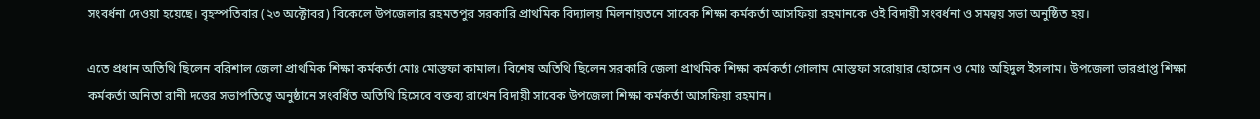সংবর্ধনা দেওয়া হয়েছে। বৃহস্পতিবার (২৩ অক্টোবর) বিকেলে উপজেলার রহমতপুর সরকারি প্রাথমিক বিদ্যালয় মিলনায়তনে সাবেক শিক্ষা কর্মকর্তা আসফিয়া রহমানকে ওই বিদায়ী সংবর্ধনা ও সমন্বয় সভা অনুষ্ঠিত হয়।

এতে প্রধান অতিথি ছিলেন বরিশাল জেলা প্রাথমিক শিক্ষা কর্মকর্তা মোঃ মোস্তফা কামাল। বিশেষ অতিথি ছিলেন সরকারি জেলা প্রাথমিক শিক্ষা কর্মকর্তা গোলাম মোস্তফা সরোয়ার হোসেন ও মোঃ অহিদুল ইসলাম। উপজেলা ভারপ্রাপ্ত শিক্ষা কর্মকর্তা অনিতা রানী দত্তের সভাপতিত্বে অনুষ্ঠানে সংবর্ধিত অতিথি হিসেবে বক্তব্য রাখেন বিদায়ী সাবেক উপজেলা শিক্ষা কর্মকর্তা আসফিয়া রহমান।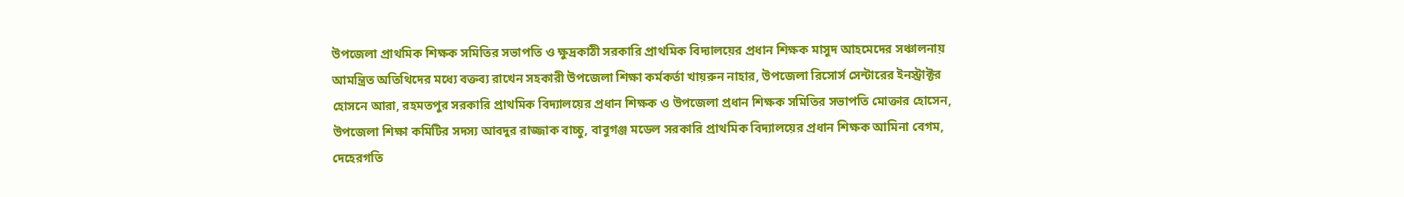উপজেলা প্রাথমিক শিক্ষক সমিতির সভাপতি ও ক্ষুদ্রকাঠী সরকারি প্রাথমিক বিদ্যালয়ের প্রধান শিক্ষক মাসুদ আহমেদের সঞ্চালনায় আমন্ত্রিত অতিথিদের মধ্যে বক্তব্য রাখেন সহকারী উপজেলা শিক্ষা কর্মকর্তা খায়রুন নাহার, উপজেলা রিসোর্স সেন্টারের ইনস্ট্রাক্টর হোসনে আরা, রহমতপুর সরকারি প্রাথমিক বিদ্যালয়ের প্রধান শিক্ষক ও উপজেলা প্রধান শিক্ষক সমিতির সভাপতি মোক্তার হোসেন, উপজেলা শিক্ষা কমিটির সদস্য আবদুর রাজ্জাক বাচ্চু, বাবুগঞ্জ মডেল সরকারি প্রাথমিক বিদ্যালয়ের প্রধান শিক্ষক আমিনা বেগম, দেহেরগতি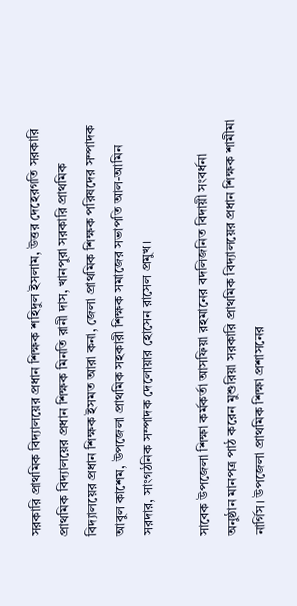সরকারি প্রাথমিক বিদ্যালয়ের প্রধান শিক্ষক শহিদুল ইসলাম, উত্তর দেহেরগতি সরকারি প্রাথমিক বিদ্যালয়ের প্রধান শিক্ষক মিনতি রানী দাস, খানপুরা সরকারি প্রাথমিক বিদ্যালয়ের প্রধান শিক্ষক ইসমত আরা কনা, জেলা প্রাথমিক শিক্ষক পরিষদের সম্পাদক আবুল কাশেম, উপজেলা প্রাথমিক সহকারী শিক্ষক সমাজের সভাপতি আল-আমিন সরদার, সাংগঠনিক সম্পাদক দেলোয়ার হোসেন রাসেল প্রমুখ।

সাবেক উপজেলা শিক্ষা কর্মকর্তা আসফিয়া রহমানের বদলিজনিত বিদায়ী সংবর্ধনা অনুষ্ঠান মানপত্র পাঠ করেন মুশুরিয়া সরকারি প্রাথমিক বিদ্যালয়ের প্রধান শিক্ষক শামীমা নার্গিস। উপজেলা প্রাথমিক শিক্ষা প্রশাসনের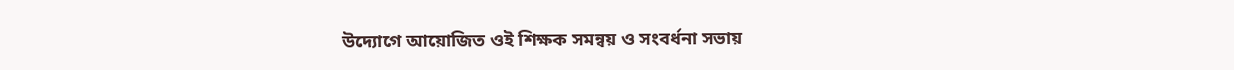উদ্যোগে আয়োজিত ওই শিক্ষক সমন্বয় ও সংবর্ধনা সভায়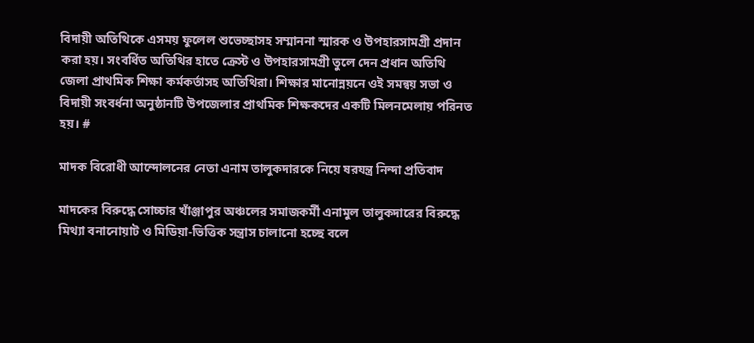বিদায়ী অতিথিকে এসময় ফুলেল শুভেচ্ছাসহ সম্মাননা স্মারক ও উপহারসামগ্রী প্রদান করা হয়। সংবর্ধিত অতিথির হাতে ক্রেস্ট ও উপহারসামগ্রী তুলে দেন প্রধান অতিথি জেলা প্রাথমিক শিক্ষা কর্মকর্তাসহ অতিথিরা। শিক্ষার মানোন্নয়নে ওই সমন্বয় সভা ও বিদায়ী সংবর্ধনা অনুষ্ঠানটি উপজেলার প্রাথমিক শিক্ষকদের একটি মিলনমেলায় পরিনত হয়। #

মাদ‌ক বি‌রোধী আন্দোল‌নের নেতা এনাম তালুকদা‌রকে নি‌য়ে ষরযন্ত্র নিন্দা প্রতিবাদ

মাদকের বিরুদ্ধে সোচ্চার খাঁঞ্জাপুর অঞ্চলের সমাজকর্মী এনামুল তালুকদারের বিরুদ্ধে মিথ্যা বনানোয়াট ও মিডিয়া-ভিত্তিক সন্ত্রাস চালানো হচ্ছে বলে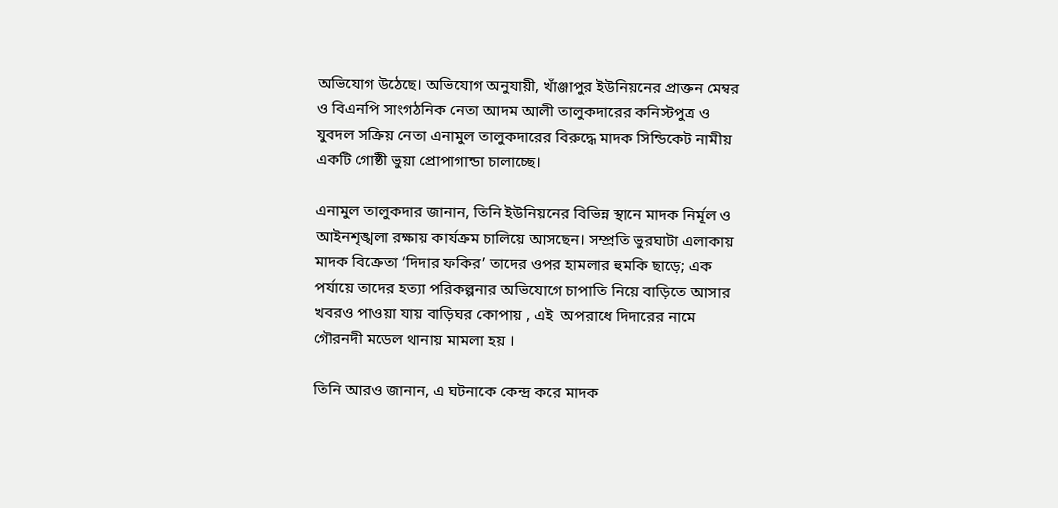অভিযোগ উঠেছে। অভিযোগ অনুযায়ী, খাঁঞ্জাপুর ইউনিয়নের প্রাক্তন মেম্বর ও বিএনপি সাংগঠনিক নেতা আদম আলী তালুকদারের কনিস্টপুত্র ও যুবদল সক্রিয় নেতা এনামুল তালুকদারের বিরুদ্ধে মাদক সিন্ডিকেট নামীয় একটি গোষ্ঠী ভুয়া প্রোপাগান্ডা চালাচ্ছে।

এনামুল তালুকদার জানান, তিনি ইউনিয়নের বিভিন্ন স্থানে মাদক নির্মূল ও আইনশৃঙ্খলা রক্ষায় কার্যক্রম চালিয়ে আসছেন। সম্প্রতি ভুরঘাটা এলাকায় মাদক বিক্রেতা ‘দিদার ফকির’ তাদের ওপর হামলার হুমকি ছাড়ে; এক পর্যায়ে তাদের হত্যা পরিকল্পনার অভিযোগে চাপা‌তি নিয়ে বাড়িতে আসার খবরও পাওয়া যায় বা‌ড়িঘর কোপায় , এই  অপরা‌ধে দিদা‌রের না‌মে  গৌরনদী ম‌ডেল থানায় মামলা হয় ।

তিনি আরও জানান, এ ঘটনাকে কেন্দ্র করে মাদক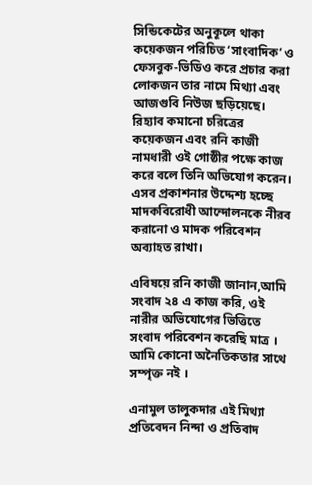সিন্ডিকেটের অনুকূলে থাকা কয়েকজন পরিচিত ‘সাংবাদিক’ ও ফেসবুক-ভিডিও করে প্রচার করা লোকজন তার নামে মিথ্যা এবং আজগুবি নিউজ ছড়িয়েছে। রিহ্যাব কমানো চরিত্রের কয়েকজন এবং রনি কাজী নামধারী ওই গোষ্ঠীর পক্ষে কাজ করে বলে তিনি অভিযোগ করেন। এসব প্রকাশনার উদ্দেশ্য হচ্ছে মাদকবিরোধী আন্দোলনকে নীরব করানো ও মাদক পরিবেশন অব্যাহত রাখা।

এবিষ‌য়ে র‌নি কাজী জানান,আমি সংবাদ ২৪ এ কাজ ক‌রি, ওই নারীর অ‌ভি‌যো‌গের ভি‌ত্তি‌তে সংবাদ প‌রি‌বেশন ক‌রে‌ছি মাত্র । আমি কো‌নো অ‌নৈতিকতার সা‌থে সম্পৃক্ত নই ।

এনামুল তালুকদার এই মিথ্যা প্রতিবেদন নিন্দা ও প্রতিবাদ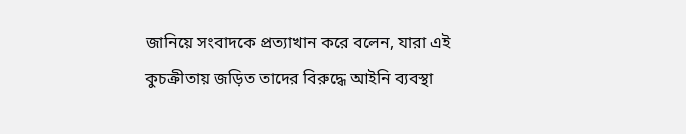জা‌নি‌য়ে সংবাদ‌কে প্রত‌্যাখান করে বলেন, যারা এই কুচক্রীতায় জড়িত তাদের বিরুদ্ধে আইনি ব্যবস্থা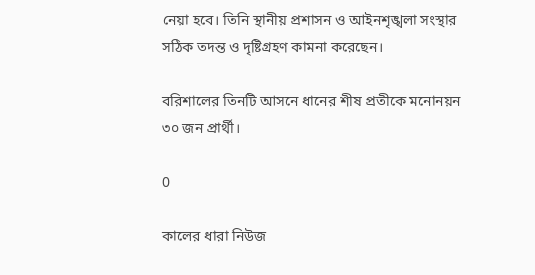নেয়া হবে। তিনি স্থানীয় প্রশাসন ও আইনশৃঙ্খলা সংস্থার সঠিক তদন্ত ও দৃষ্টিগ্রহণ কামনা করেছেন।

বরিশালের তিনটি আসনে ধানের শীষ প্রতীকে মনোনয়ন ৩০ জন প্রার্থী।

0

কালের ধারা নিউজ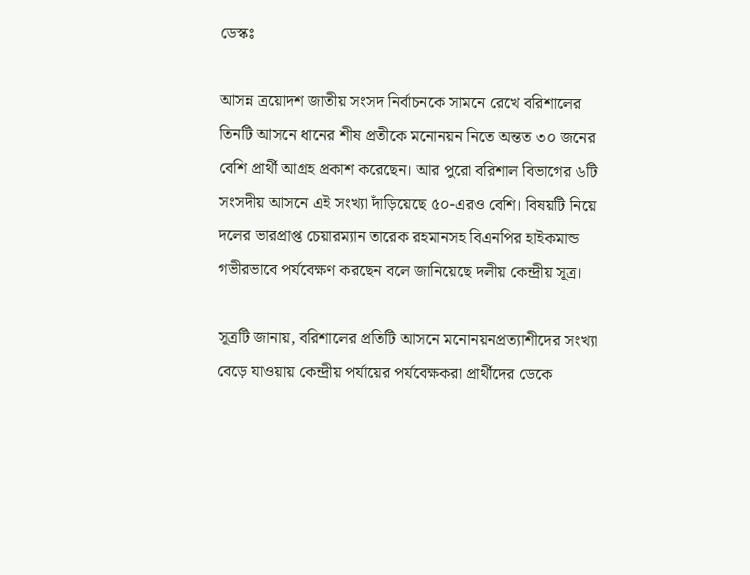ডেস্কঃ

আসন্ন ত্রয়োদশ জাতীয় সংসদ নির্বাচনকে সামনে রেখে বরিশালের তিনটি আসনে ধানের শীষ প্রতীকে মনোনয়ন নিতে অন্তত ৩০ জনের বেশি প্রার্থী আগ্রহ প্রকাশ করেছেন। আর পুরো বরিশাল বিভাগের ৬টি সংসদীয় আসনে এই সংখ্যা দাঁড়িয়েছে ৫০-এরও বেশি। বিষয়টি নিয়ে দলের ভারপ্রাপ্ত চেয়ারম্যান তারেক রহমানসহ বিএনপির হাইকমান্ড গভীরভাবে পর্যবেক্ষণ করছেন বলে জানিয়েছে দলীয় কেন্দ্রীয় সূত্র।

সূত্রটি জানায়, বরিশালের প্রতিটি আসনে মনোনয়নপ্রত্যাশীদের সংখ্যা বেড়ে যাওয়ায় কেন্দ্রীয় পর্যায়ের পর্যবেক্ষকরা প্রার্থীদের ডেকে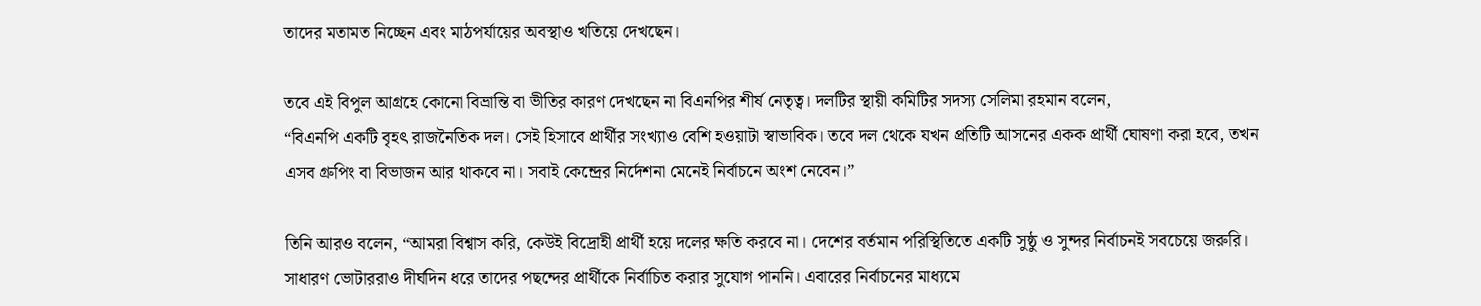তাদের মতামত নিচ্ছেন এবং মাঠপর্যায়ের অবস্থাও খতিয়ে দেখছেন।

তবে এই বিপুল আগ্রহে কোনো বিভ্রান্তি বা ভীতির কারণ দেখছেন না বিএনপির শীর্ষ নেতৃত্ব। দলটির স্থায়ী কমিটির সদস্য সেলিমা রহমান বলেন,
“বিএনপি একটি বৃহৎ রাজনৈতিক দল। সেই হিসাবে প্রার্থীর সংখ্যাও বেশি হওয়াটা স্বাভাবিক। তবে দল থেকে যখন প্রতিটি আসনের একক প্রার্থী ঘোষণা করা হবে, তখন এসব গ্রুপিং বা বিভাজন আর থাকবে না। সবাই কেন্দ্রের নির্দেশনা মেনেই নির্বাচনে অংশ নেবেন।”

তিনি আরও বলেন, “আমরা বিশ্বাস করি, কেউই বিদ্রোহী প্রার্থী হয়ে দলের ক্ষতি করবে না। দেশের বর্তমান পরিস্থিতিতে একটি সুষ্ঠু ও সুন্দর নির্বাচনই সবচেয়ে জরুরি। সাধারণ ভোটাররাও দীর্ঘদিন ধরে তাদের পছন্দের প্রার্থীকে নির্বাচিত করার সুযোগ পাননি। এবারের নির্বাচনের মাধ্যমে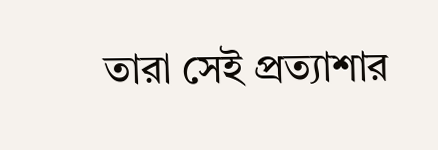তারা সেই প্রত্যাশার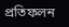প্রতিফলন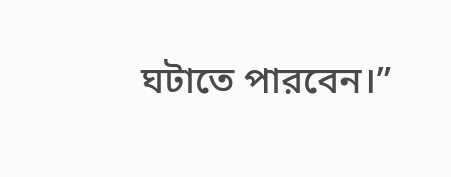ঘটাতে পারবেন।”